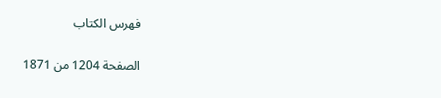فهرس الكتاب

الصفحة 1204 من 1871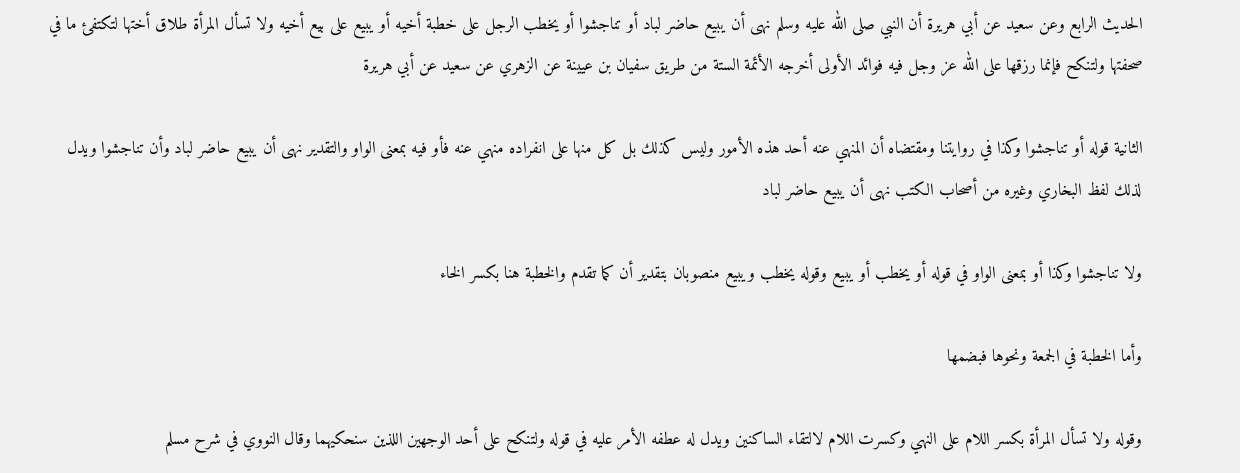الحديث الرابع وعن سعيد عن أبي هريرة أن النبي صلى الله عليه وسلم نهى أن يبيع حاضر لباد أو تناجشوا أو يخطب الرجل على خطبة أخيه أو يبيع على بيع أخيه ولا تسأل المرأة طلاق أختها لتكتفئ ما في صحفتها ولتنكح فإنما رزقها على الله عز وجل فيه فوائد الأولى أخرجه الأئمة الستة من طريق سفيان بن عيينة عن الزهري عن سعيد عن أبي هريرة

الثانية قوله أو تناجشوا وكذا في روايتنا ومقتضاه أن المنهي عنه أحد هذه الأمور وليس كذلك بل كل منها على انفراده منهي عنه فأو فيه بمعنى الواو والتقدير نهى أن يبيع حاضر لباد وأن تناجشوا ويدل لذلك لفظ البخاري وغيره من أصحاب الكتب نهى أن يبيع حاضر لباد

ولا تناجشوا وكذا أو بمعنى الواو في قوله أو يخطب أو يبيع وقوله يخطب ويبيع منصوبان بتقدير أن كما تقدم والخطبة هنا بكسر الخاء

وأما الخطبة في الجمعة ونحوها فبضمها

وقوله ولا تسأل المرأة بكسر اللام على النهي وكسرت اللام لالتقاء الساكنين ويدل له عطفه الأمر عليه في قوله ولتنكح على أحد الوجهين اللذين سنحكيهما وقال النووي في شرح مسلم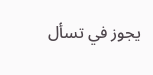يجوز في تسأل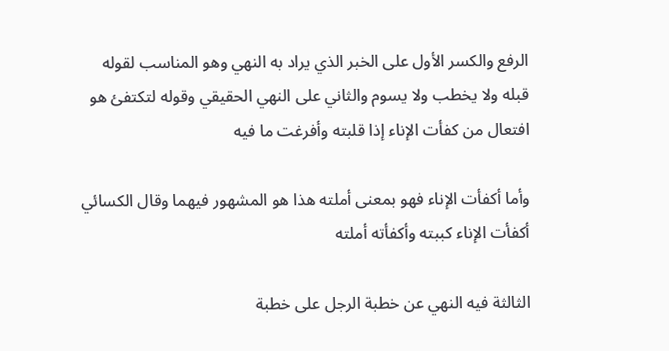الرفع والكسر الأول على الخبر الذي يراد به النهي وهو المناسب لقوله قبله ولا يخطب ولا يسوم والثاني على النهي الحقيقي وقوله لتكتفئ هو افتعال من كفأت الإناء إذا قلبته وأفرغت ما فيه

وأما أكفأت الإناء فهو بمعنى أملته هذا هو المشهور فيهما وقال الكسائي أكفأت الإناء كببته وأكفأته أملته

الثالثة فيه النهي عن خطبة الرجل على خطبة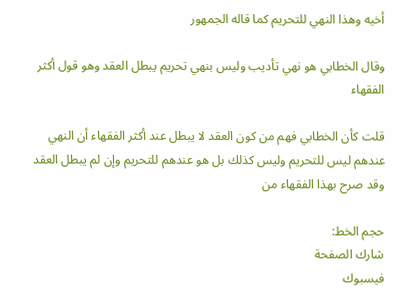أخيه وهذا النهي للتحريم كما قاله الجمهور

وقال الخطابي هو نهي تأديب وليس بنهي تحريم يبطل العقد وهو قول أكثر الفقهاء

قلت كأن الخطابي فهم من كون العقد لا يبطل عند أكثر الفقهاء أن النهي عندهم ليس للتحريم وليس كذلك بل هو عندهم للتحريم وإن لم يبطل العقد وقد صرح بهذا الفقهاء من

حجم الخط:
شارك الصفحة
فيسبوك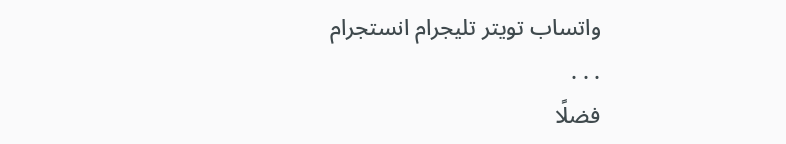واتساب تويتر تليجرام انستجرام
. . .
فضلًا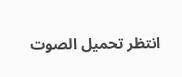انتظر تحميل الصوت